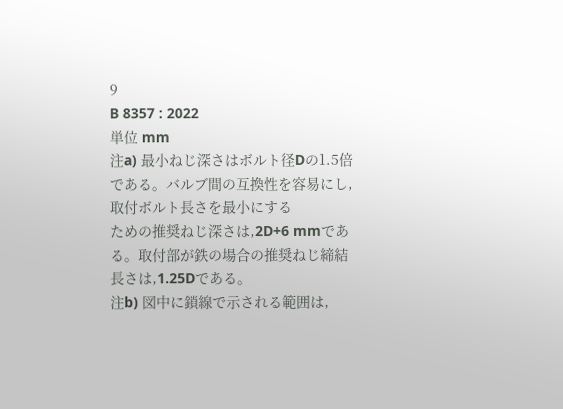9
B 8357 : 2022
単位 mm
注a) 最小ねじ深さはボルト径Dの1.5倍である。バルブ間の互換性を容易にし,取付ボルト長さを最小にする
ための推奨ねじ深さは,2D+6 mmである。取付部が鉄の場合の推奨ねじ締結長さは,1.25Dである。
注b) 図中に鎖線で示される範囲は,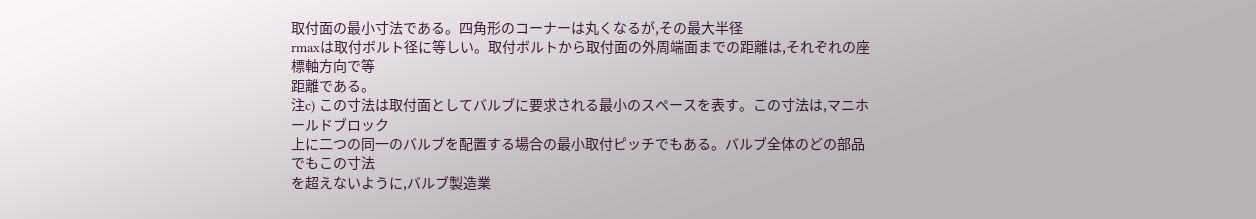取付面の最小寸法である。四角形のコーナーは丸くなるが,その最大半径
rmaxは取付ボルト径に等しい。取付ボルトから取付面の外周端面までの距離は,それぞれの座標軸方向で等
距離である。
注c) この寸法は取付面としてバルブに要求される最小のスペースを表す。この寸法は,マニホールドブロック
上に二つの同一のバルブを配置する場合の最小取付ピッチでもある。バルブ全体のどの部品でもこの寸法
を超えないように,バルブ製造業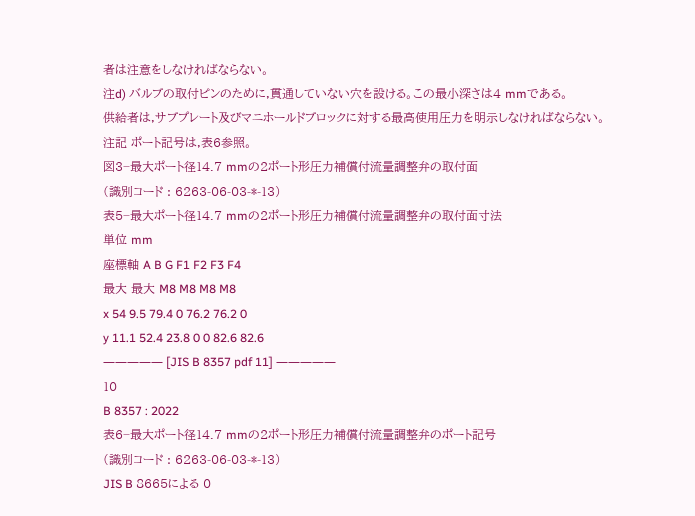者は注意をしなければならない。
注d) バルブの取付ピンのために,貫通していない穴を設ける。この最小深さは4 mmである。
供給者は,サブプレート及びマニホールドブロックに対する最高使用圧力を明示しなければならない。
注記 ポート記号は,表6参照。
図3−最大ポート径14.7 mmの2ポート形圧力補償付流量調整弁の取付面
(識別コード : 6263-06-03-*-13)
表5−最大ポート径14.7 mmの2ポート形圧力補償付流量調整弁の取付面寸法
単位 mm
座標軸 A B G F1 F2 F3 F4
最大 最大 M8 M8 M8 M8
x 54 9.5 79.4 0 76.2 76.2 0
y 11.1 52.4 23.8 0 0 82.6 82.6
――――― [JIS B 8357 pdf 11] ―――――
10
B 8357 : 2022
表6−最大ポート径14.7 mmの2ポート形圧力補償付流量調整弁のポート記号
(識別コード : 6263-06-03-*-13)
JIS B 8665による 0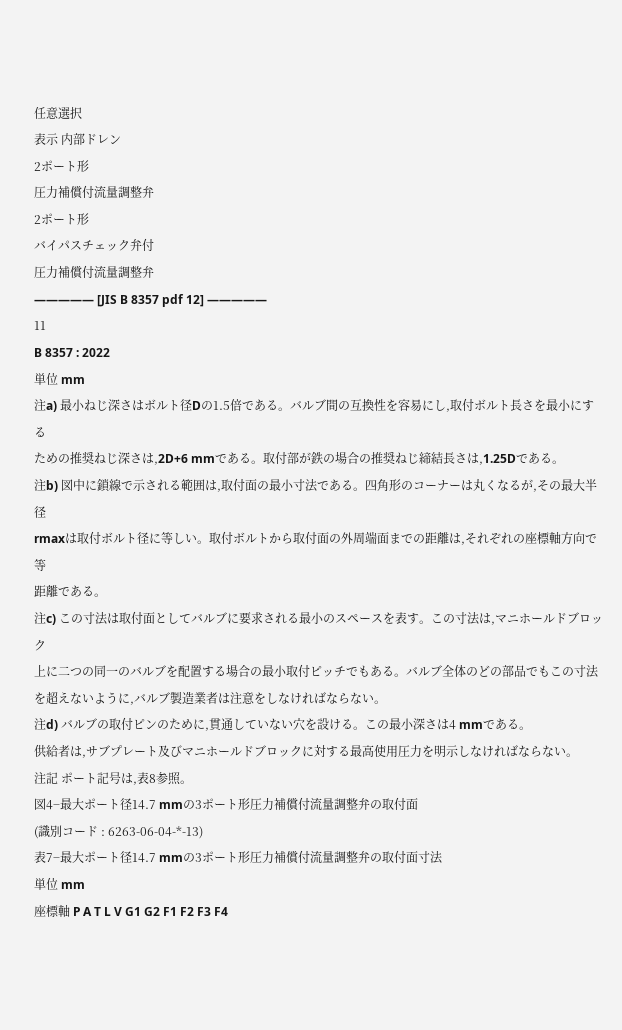任意選択
表示 内部ドレン
2ポート形
圧力補償付流量調整弁
2ポート形
バイパスチェック弁付
圧力補償付流量調整弁
――――― [JIS B 8357 pdf 12] ―――――
11
B 8357 : 2022
単位 mm
注a) 最小ねじ深さはボルト径Dの1.5倍である。バルブ間の互換性を容易にし,取付ボルト長さを最小にする
ための推奨ねじ深さは,2D+6 mmである。取付部が鉄の場合の推奨ねじ締結長さは,1.25Dである。
注b) 図中に鎖線で示される範囲は,取付面の最小寸法である。四角形のコーナーは丸くなるが,その最大半径
rmaxは取付ボルト径に等しい。取付ボルトから取付面の外周端面までの距離は,それぞれの座標軸方向で等
距離である。
注c) この寸法は取付面としてバルブに要求される最小のスペースを表す。この寸法は,マニホールドブロック
上に二つの同一のバルブを配置する場合の最小取付ピッチでもある。バルブ全体のどの部品でもこの寸法
を超えないように,バルブ製造業者は注意をしなければならない。
注d) バルブの取付ピンのために,貫通していない穴を設ける。この最小深さは4 mmである。
供給者は,サブプレート及びマニホールドブロックに対する最高使用圧力を明示しなければならない。
注記 ポート記号は,表8参照。
図4−最大ポート径14.7 mmの3ポート形圧力補償付流量調整弁の取付面
(識別コード : 6263-06-04-*-13)
表7−最大ポート径14.7 mmの3ポート形圧力補償付流量調整弁の取付面寸法
単位 mm
座標軸 P A T L V G1 G2 F1 F2 F3 F4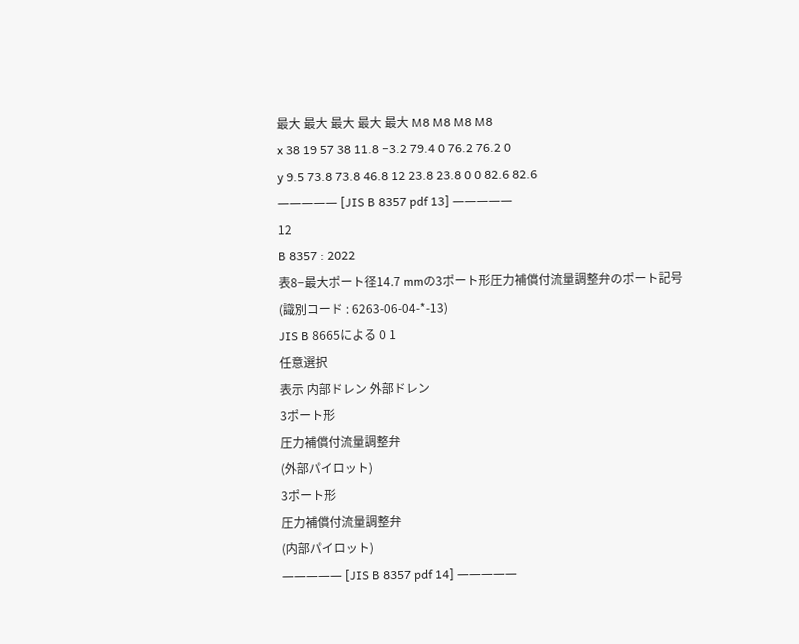最大 最大 最大 最大 最大 M8 M8 M8 M8
x 38 19 57 38 11.8 −3.2 79.4 0 76.2 76.2 0
y 9.5 73.8 73.8 46.8 12 23.8 23.8 0 0 82.6 82.6
――――― [JIS B 8357 pdf 13] ―――――
12
B 8357 : 2022
表8−最大ポート径14.7 mmの3ポート形圧力補償付流量調整弁のポート記号
(識別コード : 6263-06-04-*-13)
JIS B 8665による 0 1
任意選択
表示 内部ドレン 外部ドレン
3ポート形
圧力補償付流量調整弁
(外部パイロット)
3ポート形
圧力補償付流量調整弁
(内部パイロット)
――――― [JIS B 8357 pdf 14] ―――――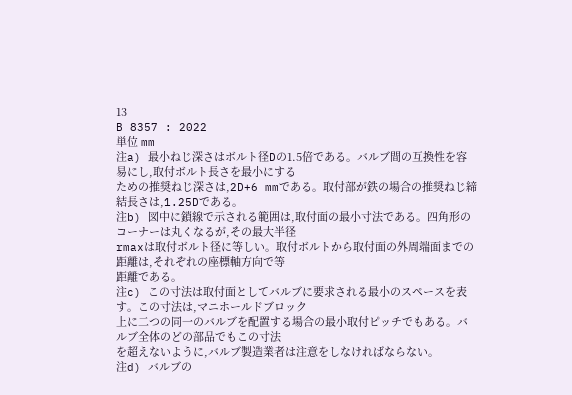13
B 8357 : 2022
単位 mm
注a) 最小ねじ深さはボルト径Dの1.5倍である。バルブ間の互換性を容易にし,取付ボルト長さを最小にする
ための推奨ねじ深さは,2D+6 mmである。取付部が鉄の場合の推奨ねじ締結長さは,1.25Dである。
注b) 図中に鎖線で示される範囲は,取付面の最小寸法である。四角形のコーナーは丸くなるが,その最大半径
rmaxは取付ボルト径に等しい。取付ボルトから取付面の外周端面までの距離は,それぞれの座標軸方向で等
距離である。
注c) この寸法は取付面としてバルブに要求される最小のスペースを表す。この寸法は,マニホールドブロック
上に二つの同一のバルブを配置する場合の最小取付ピッチでもある。バルブ全体のどの部品でもこの寸法
を超えないように,バルブ製造業者は注意をしなければならない。
注d) バルブの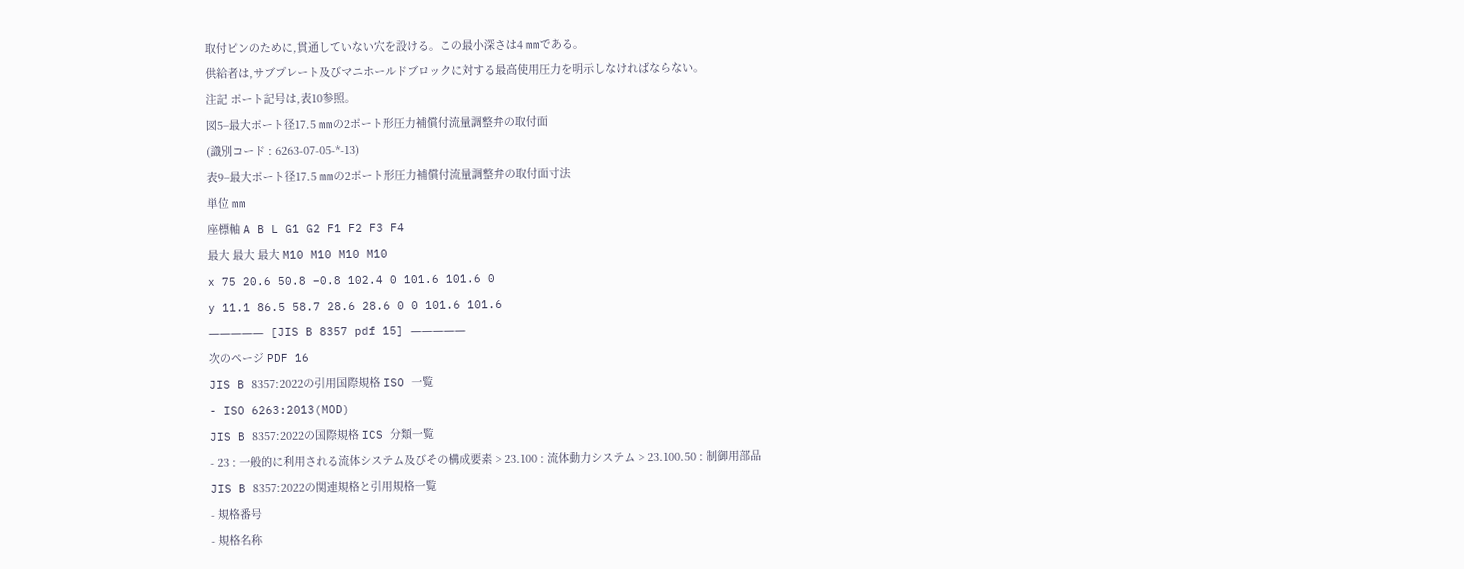取付ピンのために,貫通していない穴を設ける。この最小深さは4 mmである。
供給者は,サブプレート及びマニホールドブロックに対する最高使用圧力を明示しなければならない。
注記 ポート記号は,表10参照。
図5−最大ポート径17.5 mmの2ポート形圧力補償付流量調整弁の取付面
(識別コード : 6263-07-05-*-13)
表9−最大ポート径17.5 mmの2ポート形圧力補償付流量調整弁の取付面寸法
単位 mm
座標軸 A B L G1 G2 F1 F2 F3 F4
最大 最大 最大 M10 M10 M10 M10
x 75 20.6 50.8 −0.8 102.4 0 101.6 101.6 0
y 11.1 86.5 58.7 28.6 28.6 0 0 101.6 101.6
――――― [JIS B 8357 pdf 15] ―――――
次のページ PDF 16
JIS B 8357:2022の引用国際規格 ISO 一覧
- ISO 6263:2013(MOD)
JIS B 8357:2022の国際規格 ICS 分類一覧
- 23 : 一般的に利用される流体システム及びその構成要素 > 23.100 : 流体動力システム > 23.100.50 : 制御用部品
JIS B 8357:2022の関連規格と引用規格一覧
- 規格番号
- 規格名称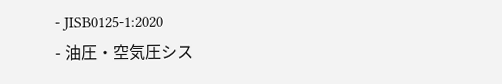- JISB0125-1:2020
- 油圧・空気圧シス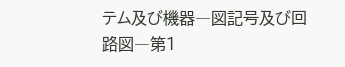テム及び機器―図記号及び回路図―第1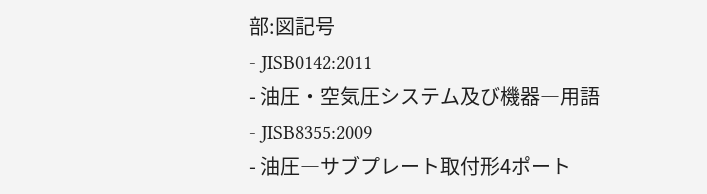部:図記号
- JISB0142:2011
- 油圧・空気圧システム及び機器―用語
- JISB8355:2009
- 油圧―サブプレート取付形4ポート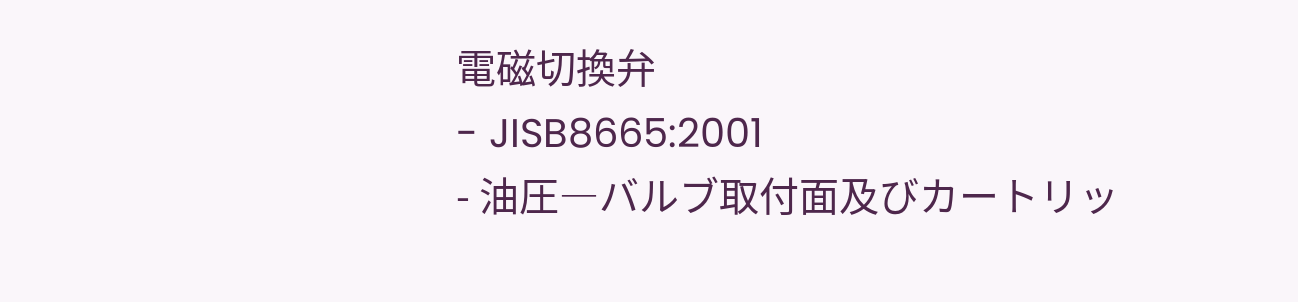電磁切換弁
- JISB8665:2001
- 油圧―バルブ取付面及びカートリッ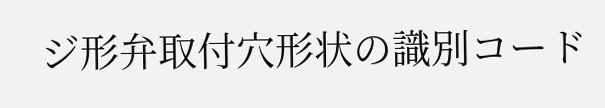ジ形弁取付穴形状の識別コード